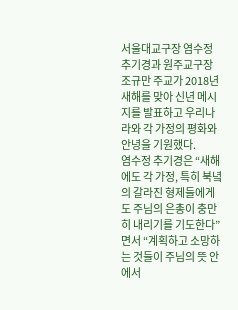서울대교구장 염수정 추기경과 원주교구장 조규만 주교가 2018년 새해를 맞아 신년 메시지를 발표하고 우리나라와 각 가정의 평화와 안녕을 기원했다.
염수정 추기경은 “새해에도 각 가정, 특히 북녘의 갈라진 형제들에게도 주님의 은총이 충만히 내리기를 기도한다”면서 “계획하고 소망하는 것들이 주님의 뜻 안에서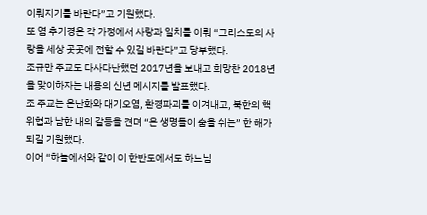이뤄지기를 바란다”고 기원했다.
또 염 추기경은 각 가정에서 사랑과 일치를 이뤄 “그리스도의 사랑을 세상 곳곳에 전할 수 있길 바란다”고 당부했다.
조규만 주교도 다사다난했던 2017년을 보내고 희망찬 2018년을 맞이하자는 내용의 신년 메시지를 발표했다.
조 주교는 온난화와 대기오염, 환경파괴를 이겨내고, 북한의 핵 위협과 남한 내의 갈등을 견뎌 “온 생명들이 숨을 쉬는” 한 해가 되길 기원했다.
이어 “하늘에서와 같이 이 한반도에서도 하느님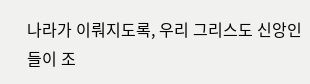나라가 이뤄지도록, 우리 그리스도 신앙인들이 조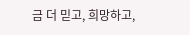금 더 믿고, 희망하고,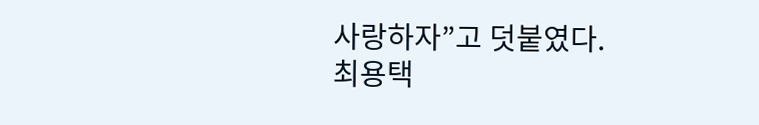사랑하자”고 덧붙였다.
최용택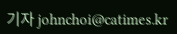기자 johnchoi@catimes.kr